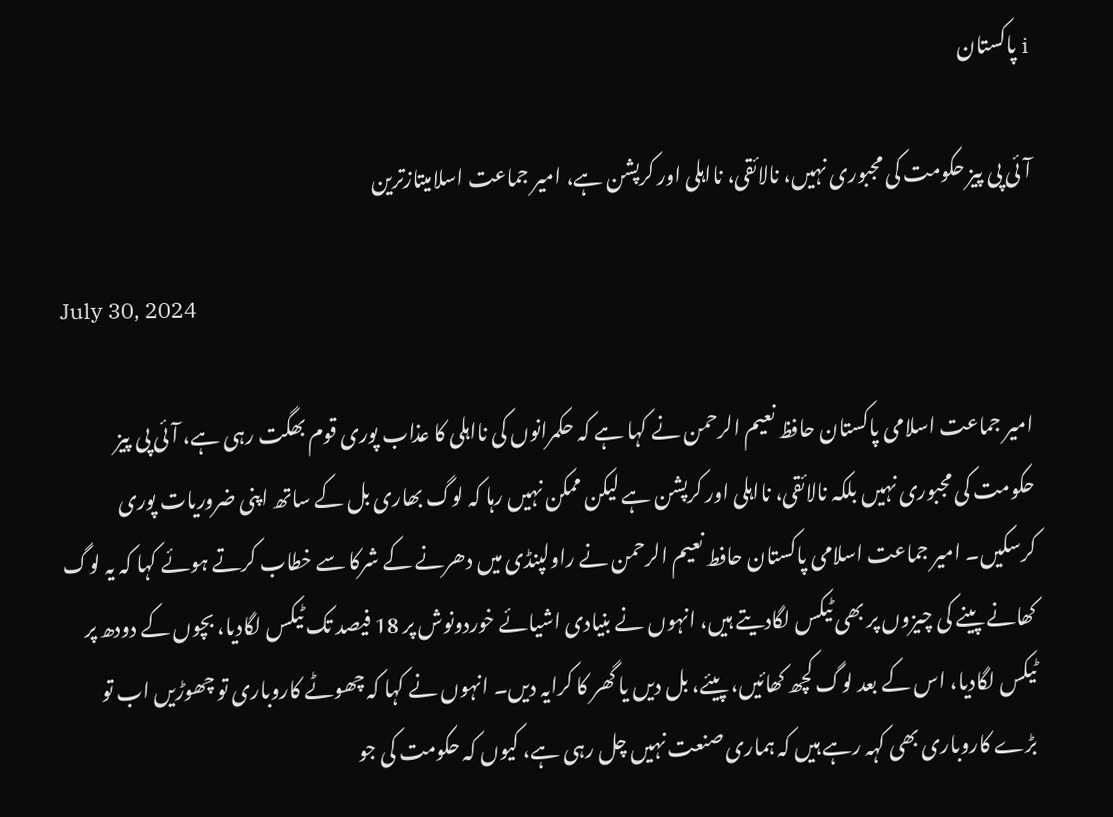i پاکستان

آئی پی پیز حکومت کی مجبوری نہیں، نالائقی، نااہلی اور کرپشن ہے، امیر جماعت اسلامیتازترین

July 30, 2024

امیر جماعت اسلامی پاکستان حافظ نعیم الرحمن نے کہا ہے کہ حکمرانوں کی نااہلی کا عذاب پوری قوم بھگت رہی ہے، آئی پی پیز حکومت کی مجبوری نہیں بلکہ نالائقی، نااہلی اور کرپشن ہے لیکن ممکن نہیں رہا کہ لوگ بھاری بل کے ساتھ اپنی ضروریات پوری کرسکیں۔ امیر جماعت اسلامی پاکستان حافط نعیم الرحمن نے راولپنڈی میں دھرنے کے شرکا سے خطاب کرتے ہوئے کہا کہ یہ لوگ کھانے پینے کی چیزوں پر بھی ٹیکس لگادیتے ہیں، انہوں نے بنیادی اشیائے خوردونوش پر 18 فیصد تک ٹیکس لگادیا، بچوں کے دودھ پر ٹیکس لگادیا، اس کے بعد لوگ کچھ کھائیں، پیئے، بل دیں یا گھر کا کرایہ دیں۔ انہوں نے کہا کہ چھوٹے کاروباری تو چھوڑیں اب تو بڑے کاروباری بھی کہہ رہے ہیں کہ ہماری صنعت نہیں چل رہی ہے، کیوں کہ حکومت کی جو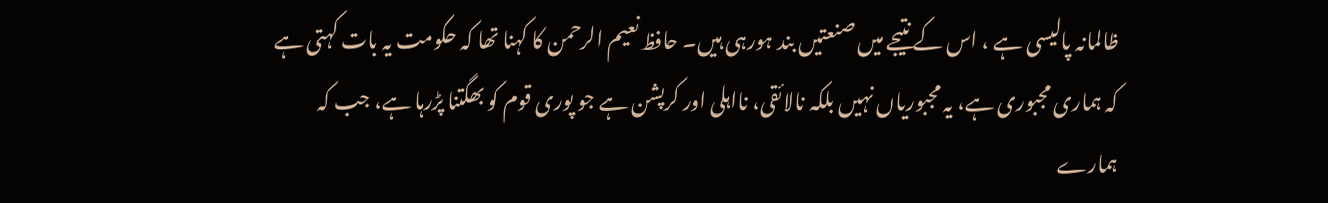ظالمانہ پالیسی ہے ، اس کے نتیجے میں صنعتیں بند ہورہی ہیں۔ حافظ نعیم الرحمن کا کہنا تھا کہ حکومت یہ بات کہتی ہے کہ ہماری مجبوری ہے، یہ مجبوریاں نہیں بلکہ نالائقی، نااہلی اور کرپشن ہے جو پوری قوم کو بھگتنا پڑرہا ہے، جب کہ ہمارے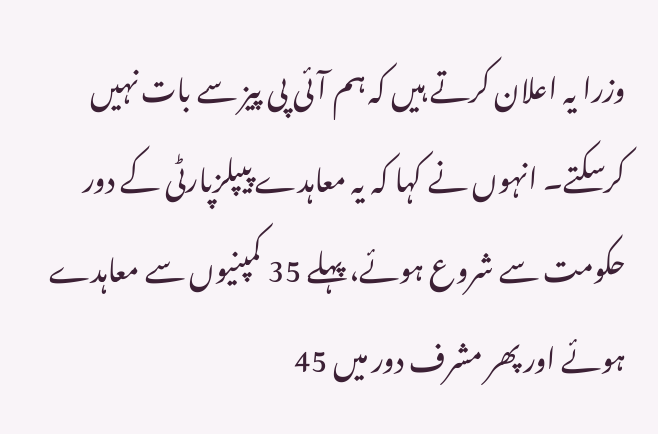وزرا یہ اعلان کرتے ہیں کہ ہم آئی پی پیز سے بات نہیں کرسکتے۔ انہوں نے کہا کہ یہ معاہدے پیپلزپارٹی کے دور حکومت سے شروع ہوئے، پہلے 35 کمپنیوں سے معاہدے ہوئے اور پھر مشرف دور میں 45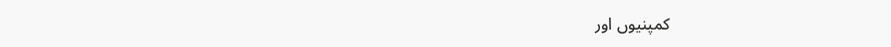کمپنیوں اور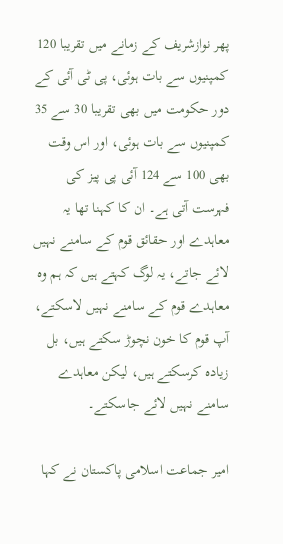پھر نوازشریف کے زمانے میں تقریبا 120 کمپنیوں سے بات ہوئی، پی ٹی آئی کے دور حکومت میں بھی تقریبا 30 سے 35 کمپنیوں سے بات ہوئی، اور اس وقت بھی 100 سے 124 آئی پی پیز کی فہرست آتی ہے۔ ان کا کہنا تھا یہ معاہدے اور حقائق قوم کے سامنے نہیں لائے جاتے، یہ لوگ کہتے ہیں کہ ہم وہ معاہدے قوم کے سامنے نہیں لاسکتے، آپ قوم کا خون نچوڑ سکتے ہیں، بل زیادہ کرسکتے ہیں، لیکن معاہدے سامنے نہیں لائے جاسکتے۔

امیر جماعت اسلامی پاکستان نے کہا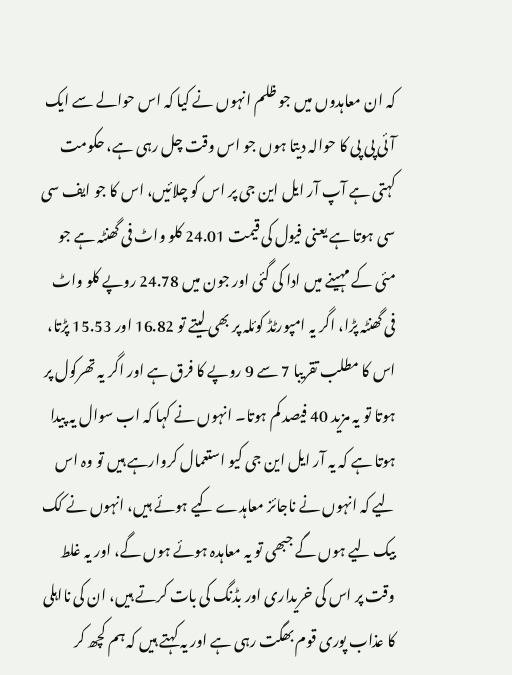کہ ان معاہدوں میں جو ظلم انہوں نے کیا کہ اس حوالے سے ایک آئی پی پی کا حوالہ دیتا ہوں جو اس وقت چل رہی ہے، حکومت کہتی ہے آپ آر ایل این جی پر اس کو چلائیں، اس کا جو ایف سی سی ہوتا ہے یعنی فیول کی قیمت 24.01 کلو واٹ فی گھنٹہ ہے جو مئی کے مہینے میں ادا کی گئی اور جون میں 24.78 روپے کلو واٹ فی گھنٹہ پڑا، اگر یہ امپورٹڈ کوئلہ پر بھی لیتے تو 16.82 اور 15.53 پڑتا، اس کا مطلب تقریبا 7 سے 9 روپے کا فرق ہے اور اگر یہ تھرکول پر ہوتا تو یہ مزید 40 فیصد کم ہوتا۔ انہوں نے کہا کہ اب سوال یہ پیدا ہوتا ہے کہ یہ آر ایل این جی کیو استعمال کروارہے ہیں تو وہ اس لیے کہ انہوں نے ناجائز معاہدے کیے ہوئے ہیں، انہوں نے کک بیک لیے ہوں گے جبھی تو یہ معاہدہ ہوئے ہوں گے، اور یہ غلط وقت پر اس کی خریداری اور بڈنگ کی بات کرتے ہیں، ان کی نااہلی کا عذاب پوری قوم بھگت رہی ہے اور یہ کہتے ہیں کہ ہم کچھ کر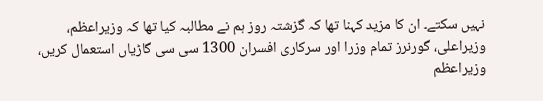نہیں سکتے۔ ان کا مزید کہنا تھا کہ گزشتہ روز ہم نے مطالبہ کیا تھا کہ وزیراعظم، وزیراعلی، گورنرز تمام وزرا اور سرکاری افسران 1300 سی سی گاڑیاں استعمال کریں، وزیراعظم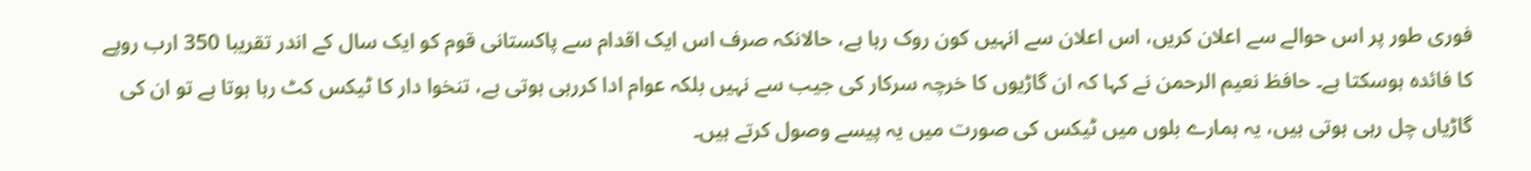فوری طور پر اس حوالے سے اعلان کریں، اس اعلان سے انہیں کون روک رہا ہے، حالانکہ صرف اس ایک اقدام سے پاکستانی قوم کو ایک سال کے اندر تقریبا 350 ارب روپے کا فائدہ ہوسکتا ہے۔ حافظ نعیم الرحمن نے کہا کہ ان گاڑیوں کا خرچہ سرکار کی جیب سے نہیں بلکہ عوام ادا کررہی ہوتی ہے، تنخوا دار کا ٹیکس کٹ رہا ہوتا ہے تو ان کی گاڑیاں چل رہی ہوتی ہیں، یہ ہمارے بلوں میں ٹیکس کی صورت میں یہ پیسے وصول کرتے ہیں۔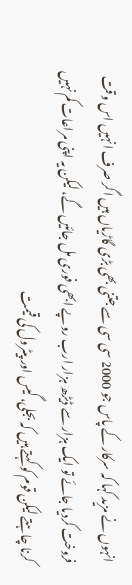انہوں نے مزید کہا کہ سرکار کے پاس جو 2000 سی سی سے جتنی بھی بڑی گاڑیاں ہیں اگر صرف انہیں اس وقت فروخت کردیا جائے تو ایک ہزار سے ڈیڑھ ہزار ارب روپے ابھی فوری مل جائیں گے، لیکن یہ اپنی مراعات کم نہیں کرنا چاہتے لیکن قوم کو کہتے ہیں کہ بجلی، گیس اور پیٹرول کی قیمت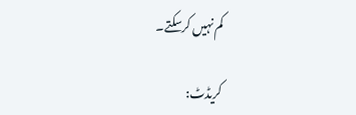کم نہیں کرسکتے۔

کریڈٹ: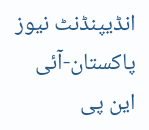انڈیپنڈنٹ نیوز پاکستان-آئی این پی